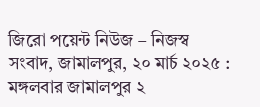জিরো পয়েন্ট নিউজ – নিজস্ব সংবাদ, জামালপুর, ২০ মার্চ ২০২৫ :
মঙ্গলবার জামালপুর ২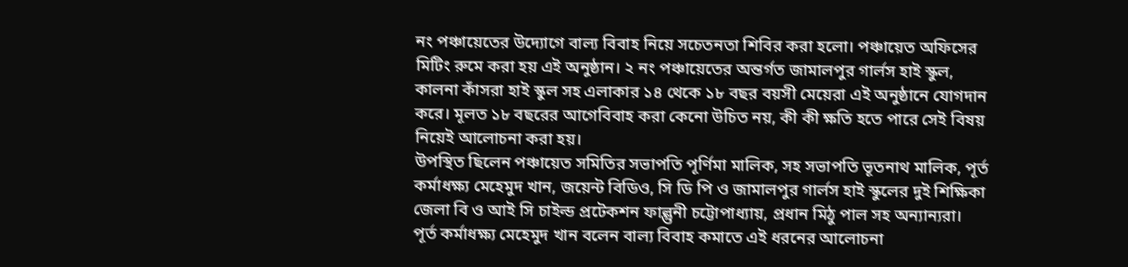নং পঞ্চায়েতের উদ্যোগে বাল্য বিবাহ নিয়ে সচেতনতা শিবির করা হলো। পঞ্চায়েত অফিসের মিটিং রুমে করা হয় এই অনুষ্ঠান। ২ নং পঞ্চায়েতের অন্তর্গত জামালপুর গার্লস হাই স্কুল, কালনা কাঁসরা হাই স্কুল সহ এলাকার ১৪ থেকে ১৮ বছর বয়সী মেয়েরা এই অনুষ্ঠানে যোগদান করে। মূলত ১৮ বছরের আগেবিবাহ করা কেনো উচিত নয়, কী কী ক্ষতি হতে পারে সেই বিষয় নিয়েই আলোচনা করা হয়।
উপস্থিত ছিলেন পঞ্চায়েত সমিতির সভাপতি পূর্ণিমা মালিক, সহ সভাপতি ভূতনাথ মালিক, পূর্ত কর্মাধক্ষ্য মেহেমুদ খান, জয়েন্ট বিডিও, সি ডি পি ও জামালপুর গার্লস হাই স্কুলের দুই শিক্ষিকা জেলা বি ও আই সি চাইল্ড প্রটেকশন ফাল্গুনী চট্টোপাধ্যায়, প্রধান মিঠু পাল সহ অন্যান্যরা।
পূর্ত কর্মাধক্ষ্য মেহেমুদ খান বলেন বাল্য বিবাহ কমাতে এই ধরনের আলোচনা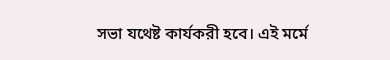সভা যথেষ্ট কার্যকরী হবে। এই মর্মে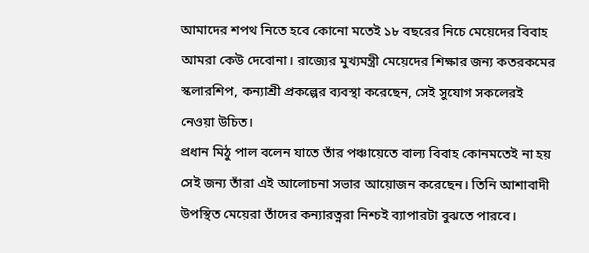আমাদের শপথ নিতে হবে কোনো মতেই ১৮ বছরের নিচে মেয়েদের বিবাহ আমরা কেউ দেবোনা। রাজ্যের মুখ্যমন্ত্রী মেয়েদের শিক্ষার জন্য কতরকমের স্কলারশিপ, কন্যাশ্রী প্রকল্পের ব্যবস্থা করেছেন, সেই সুযোগ সকলেরই নেওয়া উচিত।
প্রধান মিঠু পাল বলেন যাতে তাঁর পঞ্চায়েতে বাল্য বিবাহ কোনমতেই না হয় সেই জন্য তাঁরা এই আলোচনা সভার আয়োজন করেছেন। তিনি আশাবাদী উপস্থিত মেয়েরা তাঁদের কন্যারত্নরা নিশ্চই ব্যাপারটা বুঝতে পারবে।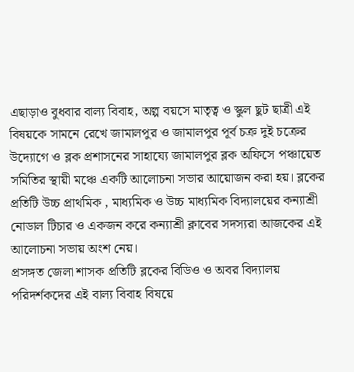এছাড়াও বুধবার বাল্য বিবাহ, অল্প বয়সে মাতৃত্ব ও স্কুল ছুট ছাত্রী এই বিষয়কে সামনে রেখে জামালপুর ও জামালপুর পূর্ব চক্র দুই চক্রের উদ্যোগে ও ব্লক প্রশাসনের সাহায্যে জামালপুর ব্লক অফিসে পঞ্চায়েত সমিতির স্থায়ী মঞ্চে একটি আলোচনা সভার আয়োজন করা হয়। ব্লকের প্রতিটি উচ্চ প্রাথমিক , মাধ্যমিক ও উচ্চ মাধ্যমিক বিদ্যালয়ের কন্যাশ্রী নোডাল টিচার ও একজন করে কন্যাশ্রী ক্লাবের সদস্যরা আজকের এই আলোচনা সভায় অংশ নেয়।
প্রসঙ্গত জেলা শাসক প্রতিটি ব্লকের বিডিও ও অবর বিদ্যালয় পরিদর্শকদের এই বাল্য বিবাহ বিষয়ে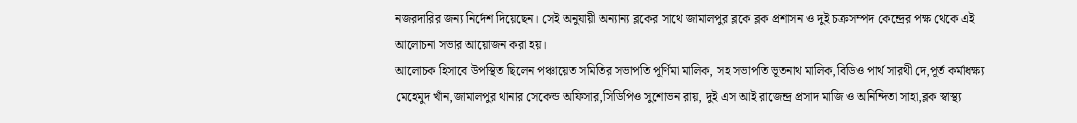নজরদারির জন্য নির্দেশ দিয়েছেন। সেই অনুযায়ী অন্যান্য ব্লকের সাথে জামালপুর ব্লকে ব্লক প্রশাসন ও দুই চক্রসম্পদ কেন্দ্রের পক্ষ থেকে এই আলোচনা সভার আয়োজন করা হয়।
আলোচক হিসাবে উপস্থিত ছিলেন পঞ্চায়েত সমিতির সভাপতি পূর্ণিমা মালিক, সহ সভাপতি ভূতনাথ মালিক,বিডিও পার্থ সারথী দে,পূর্ত কর্মাধক্ষ্য মেহেমুদ খাঁন,জামালপুর থানার সেকেন্ড অফিসার,সিডিপিও সুশোভন রায়, দুই এস আই রাজেন্দ্র প্রসাদ মাজি ও অনিন্দিতা সাহা,ব্লক স্বাস্থ্য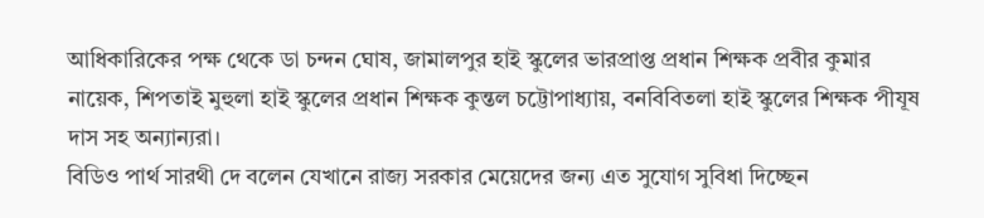আধিকারিকের পক্ষ থেকে ডা চন্দন ঘোষ, জামালপুর হাই স্কুলের ভারপ্রাপ্ত প্রধান শিক্ষক প্রবীর কুমার নায়েক, শিপতাই মুহুলা হাই স্কুলের প্রধান শিক্ষক কুন্তল চট্টোপাধ্যায়, বনবিবিতলা হাই স্কুলের শিক্ষক পীযূষ দাস সহ অন্যান্যরা।
বিডিও পার্থ সারথী দে বলেন যেখানে রাজ্য সরকার মেয়েদের জন্য এত সুযোগ সুবিধা দিচ্ছেন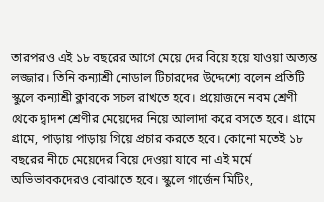তারপরও এই ১৮ বছরের আগে মেয়ে দের বিয়ে হয়ে যাওয়া অত্যন্ত লজ্জার। তিনি কন্যাশ্রী নোডাল টিচারদের উদ্দেশ্যে বলেন প্রতিটি স্কুলে কন্যাশ্রী ক্লাবকে সচল রাখতে হবে। প্রয়োজনে নবম শ্রেণী থেকে দ্বাদশ শ্রেণীর মেয়েদের নিয়ে আলাদা করে বসতে হবে। গ্রামে গ্রামে, পাড়ায় পাড়ায় গিয়ে প্রচার করতে হবে। কোনো মতেই ১৮ বছরের নীচে মেয়েদের বিয়ে দেওয়া যাবে না এই মর্মে অভিভাবকদেরও বোঝাতে হবে। স্কুলে গার্জেন মিটিং,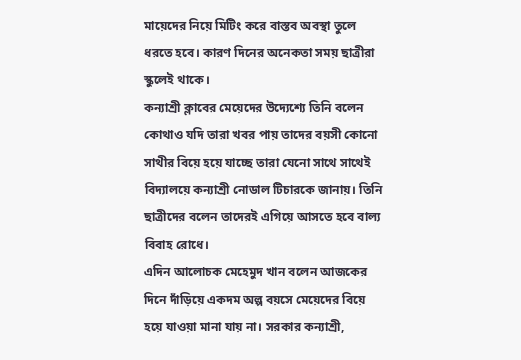মায়েদের নিয়ে মিটিং করে বাস্তব অবস্থা তুলে ধরতে হবে। কারণ দিনের অনেকতা সময় ছাত্রীরা স্কুলেই থাকে।
কন্যাশ্রী ক্লাবের মেয়েদের উদ্যেশ্যে তিনি বলেন কোথাও যদি তারা খবর পায় তাদের বয়সী কোনো সাথীর বিয়ে হয়ে যাচ্ছে তারা যেনো সাথে সাথেই বিদ্যালয়ে কন্যাশ্রী নোডাল টিচারকে জানায়। তিনি ছাত্রীদের বলেন তাদেরই এগিয়ে আসতে হবে বাল্য বিবাহ রোধে।
এদিন আলোচক মেহেমুদ খান বলেন আজকের দিনে দাঁড়িয়ে একদম অল্প বয়সে মেয়েদের বিয়ে হয়ে যাওয়া মানা যায় না। সরকার কন্যাশ্রী,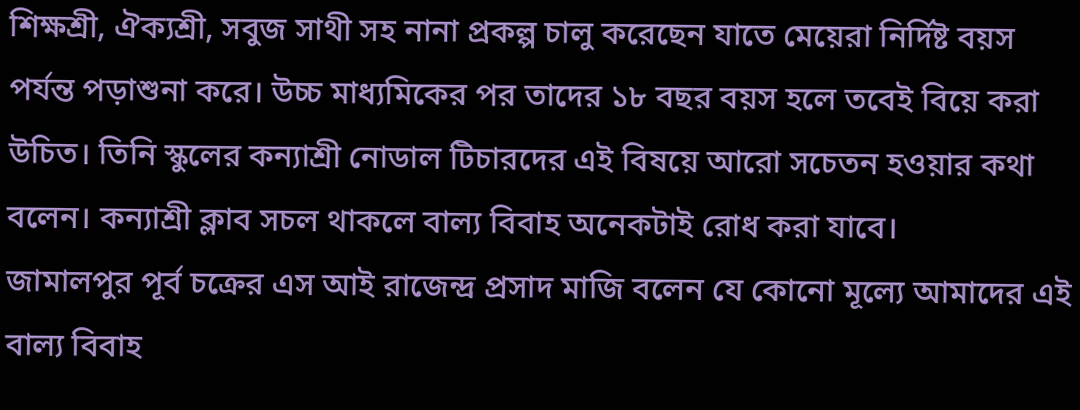শিক্ষশ্রী, ঐক্যশ্রী, সবুজ সাথী সহ নানা প্রকল্প চালু করেছেন যাতে মেয়েরা নির্দিষ্ট বয়স পর্যন্ত পড়াশুনা করে। উচ্চ মাধ্যমিকের পর তাদের ১৮ বছর বয়স হলে তবেই বিয়ে করা উচিত। তিনি স্কুলের কন্যাশ্রী নোডাল টিচারদের এই বিষয়ে আরো সচেতন হওয়ার কথা বলেন। কন্যাশ্রী ক্লাব সচল থাকলে বাল্য বিবাহ অনেকটাই রোধ করা যাবে।
জামালপুর পূর্ব চক্রের এস আই রাজেন্দ্র প্রসাদ মাজি বলেন যে কোনো মূল্যে আমাদের এই বাল্য বিবাহ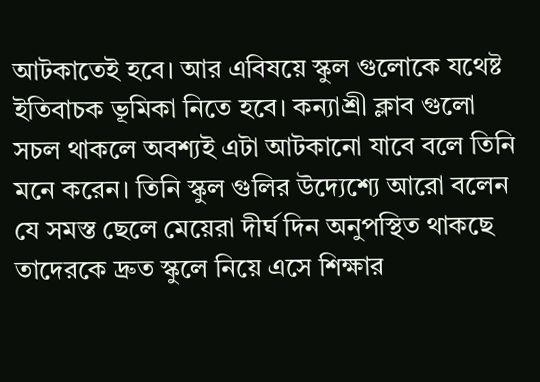আটকাতেই হবে। আর এবিষয়ে স্কুল গুলোকে যথেষ্ট ইতিবাচক ভূমিকা নিতে হবে। কন্যাশ্রী ক্লাব গুলো সচল থাকলে অবশ্যই এটা আটকানো যাবে বলে তিনি মনে করেন। তিনি স্কুল গুলির উদ্যেশ্যে আরো বলেন যে সমস্ত ছেলে মেয়েরা দীর্ঘ দিন অনুপস্থিত থাকছে তাদেরকে দ্রুত স্কুলে নিয়ে এসে শিক্ষার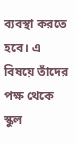ব্যবস্থা করতে হবে। এ বিষয়ে তাঁদের পক্ষ থেকে স্কুল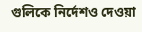গুলিকে নির্দেশও দেওয়া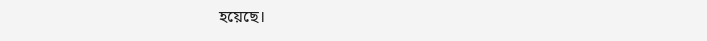হয়েছে।